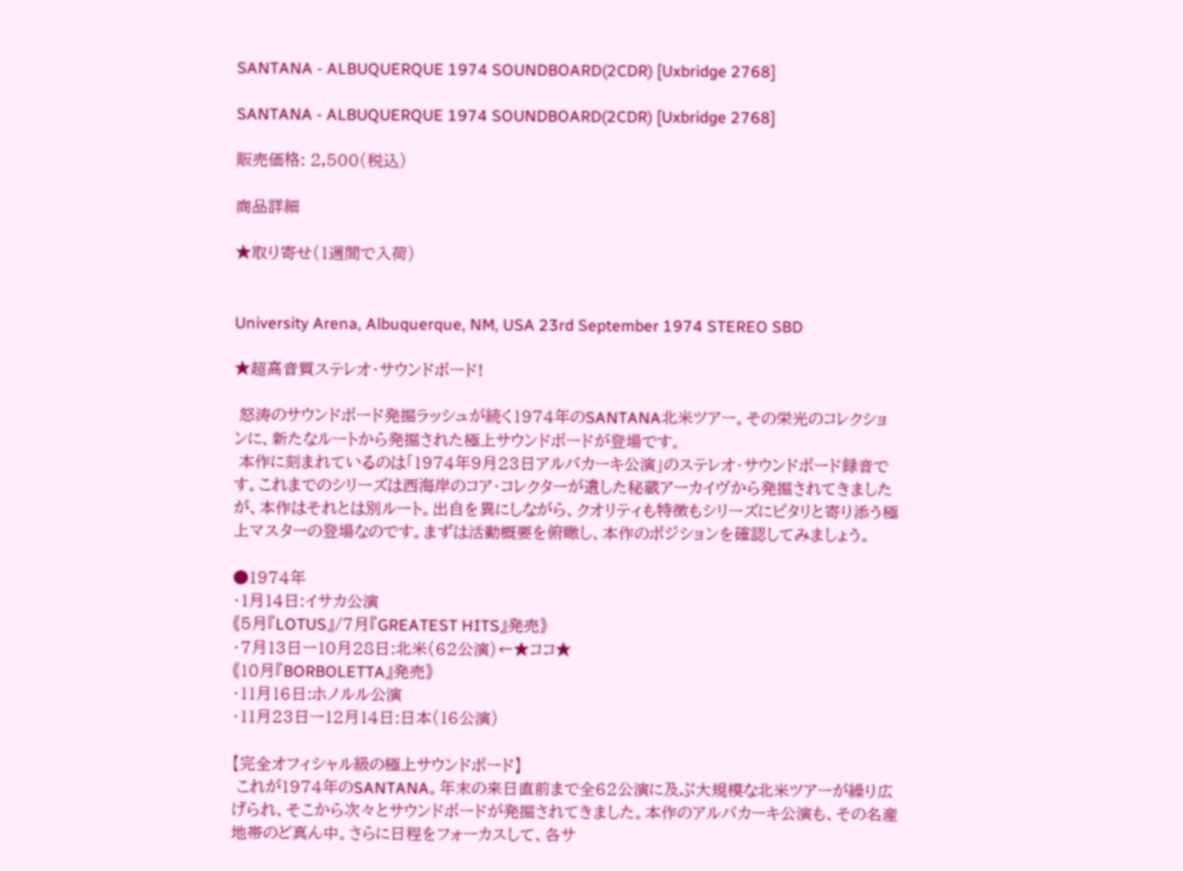SANTANA - ALBUQUERQUE 1974 SOUNDBOARD(2CDR) [Uxbridge 2768]

SANTANA - ALBUQUERQUE 1974 SOUNDBOARD(2CDR) [Uxbridge 2768]

販売価格: 2,500(税込)

商品詳細

★取り寄せ(1週間で入荷)


University Arena, Albuquerque, NM, USA 23rd September 1974 STEREO SBD

★超高音質ステレオ・サウンドボード!

 怒涛のサウンドボード発掘ラッシュが続く1974年のSANTANA北米ツアー。その栄光のコレクションに、新たなルートから発掘された極上サウンドボードが登場です。
 本作に刻まれているのは「1974年9月23日アルバカーキ公演」のステレオ・サウンドボード録音です。これまでのシリーズは西海岸のコア・コレクターが遺した秘蔵アーカイヴから発掘されてきましたが、本作はそれとは別ルート。出自を異にしながら、クオリティも特徴もシリーズにピタリと寄り添う極上マスターの登場なのです。まずは活動概要を俯瞰し、本作のポジションを確認してみましょう。

●1974年
・1月14日:イサカ公演
《5月『LOTUS』/7月『GREATEST HITS』発売》
・7月13日ー10月28日:北米(62公演)←★ココ★
《10月『BORBOLETTA』発売》
・11月16日:ホノルル公演
・11月23日ー12月14日:日本(16公演)

【完全オフィシャル級の極上サウンドボード】
 これが1974年のSANTANA。年末の来日直前まで全62公演に及ぶ大規模な北米ツアーが繰り広げられ、そこから次々とサウンドボードが発掘されてきました。本作のアルバカーキ公演も、その名産地帯のど真ん中。さらに日程をフォーカスして、各サ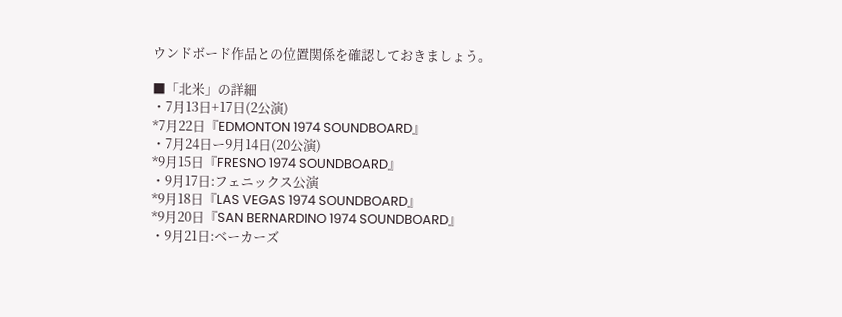ウンドボード作品との位置関係を確認しておきましょう。

■「北米」の詳細
・7月13日+17日(2公演)
*7月22日『EDMONTON 1974 SOUNDBOARD』
・7月24日ー9月14日(20公演)
*9月15日『FRESNO 1974 SOUNDBOARD』
・9月17日:フェニックス公演
*9月18日『LAS VEGAS 1974 SOUNDBOARD』
*9月20日『SAN BERNARDINO 1974 SOUNDBOARD』
・9月21日:ベーカーズ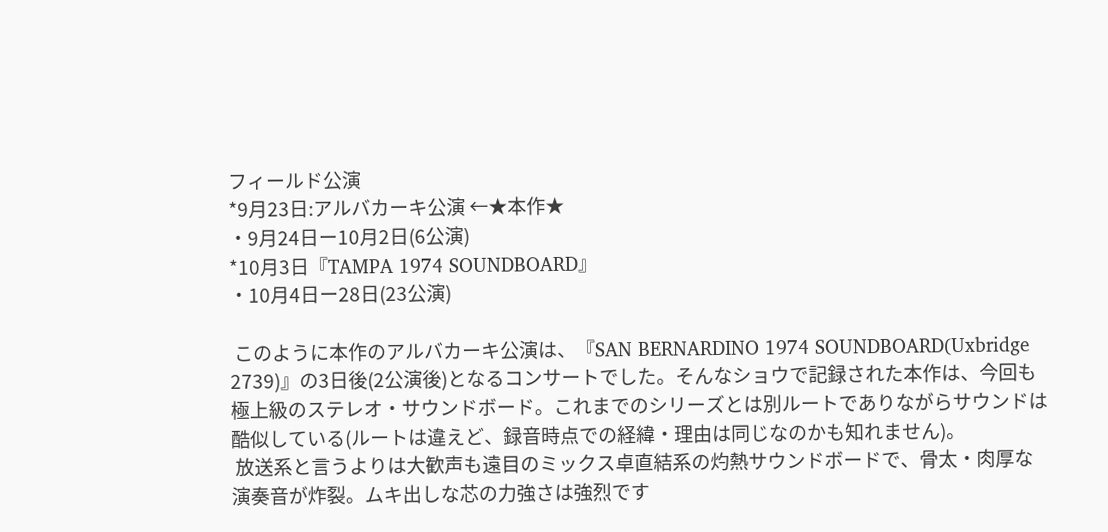フィールド公演
*9月23日:アルバカーキ公演 ←★本作★
・9月24日ー10月2日(6公演)
*10月3日『TAMPA 1974 SOUNDBOARD』
・10月4日ー28日(23公演)

 このように本作のアルバカーキ公演は、『SAN BERNARDINO 1974 SOUNDBOARD(Uxbridge 2739)』の3日後(2公演後)となるコンサートでした。そんなショウで記録された本作は、今回も極上級のステレオ・サウンドボード。これまでのシリーズとは別ルートでありながらサウンドは酷似している(ルートは違えど、録音時点での経緯・理由は同じなのかも知れません)。
 放送系と言うよりは大歓声も遠目のミックス卓直結系の灼熱サウンドボードで、骨太・肉厚な演奏音が炸裂。ムキ出しな芯の力強さは強烈です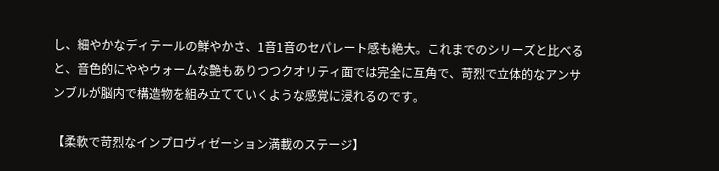し、細やかなディテールの鮮やかさ、1音1音のセパレート感も絶大。これまでのシリーズと比べると、音色的にややウォームな艶もありつつクオリティ面では完全に互角で、苛烈で立体的なアンサンブルが脳内で構造物を組み立てていくような感覚に浸れるのです。

【柔軟で苛烈なインプロヴィゼーション満載のステージ】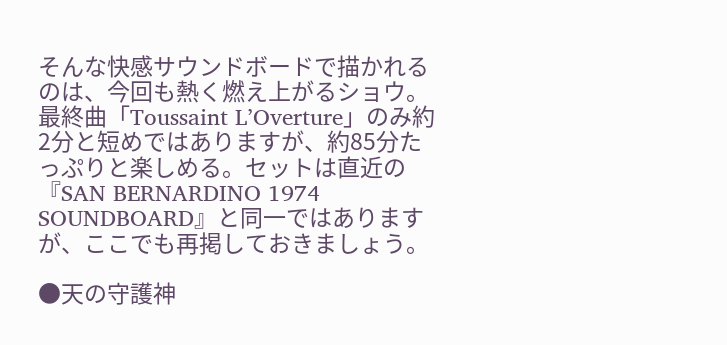そんな快感サウンドボードで描かれるのは、今回も熱く燃え上がるショウ。最終曲「Toussaint L’Overture」のみ約2分と短めではありますが、約85分たっぷりと楽しめる。セットは直近の『SAN BERNARDINO 1974 SOUNDBOARD』と同一ではありますが、ここでも再掲しておきましょう。

●天の守護神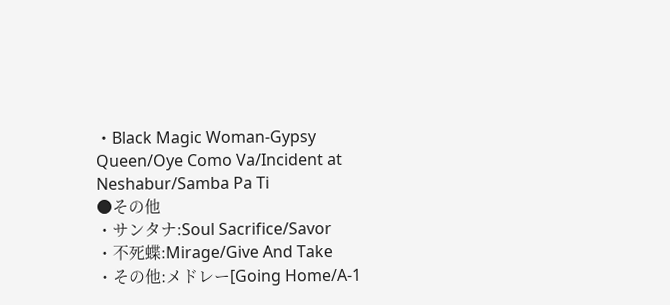・Black Magic Woman-Gypsy Queen/Oye Como Va/Incident at Neshabur/Samba Pa Ti
●その他
・サンタナ:Soul Sacrifice/Savor
・不死蝶:Mirage/Give And Take
・その他:メドレー[Going Home/A-1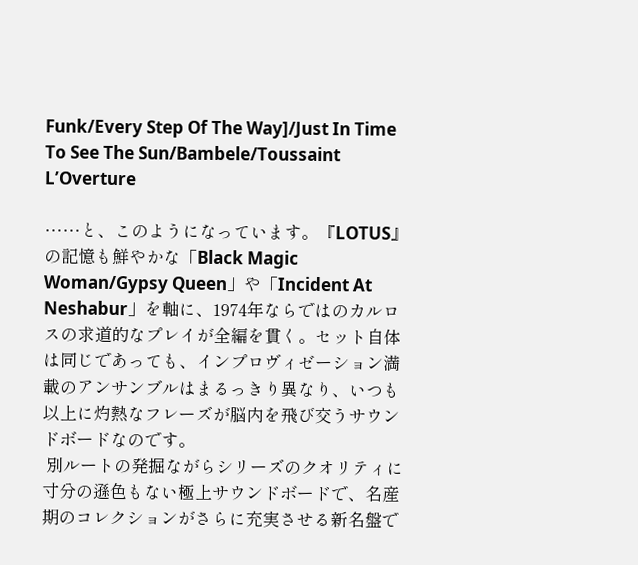Funk/Every Step Of The Way]/Just In Time To See The Sun/Bambele/Toussaint L’Overture

……と、このようになっています。『LOTUS』の記憶も鮮やかな「Black Magic Woman/Gypsy Queen」や「Incident At Neshabur」を軸に、1974年ならではのカルロスの求道的なプレイが全編を貫く。セット自体は同じであっても、インプロヴィゼーション満載のアンサンブルはまるっきり異なり、いつも以上に灼熱なフレーズが脳内を飛び交うサウンドボードなのです。
 別ルートの発掘ながらシリーズのクオリティに寸分の遜色もない極上サウンドボードで、名産期のコレクションがさらに充実させる新名盤で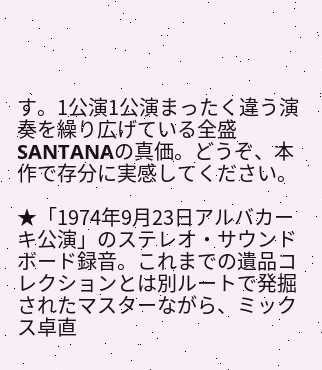す。1公演1公演まったく違う演奏を繰り広げている全盛SANTANAの真価。どうぞ、本作で存分に実感してください。

★「1974年9月23日アルバカーキ公演」のステレオ・サウンドボード録音。これまでの遺品コレクションとは別ルートで発掘されたマスターながら、ミックス卓直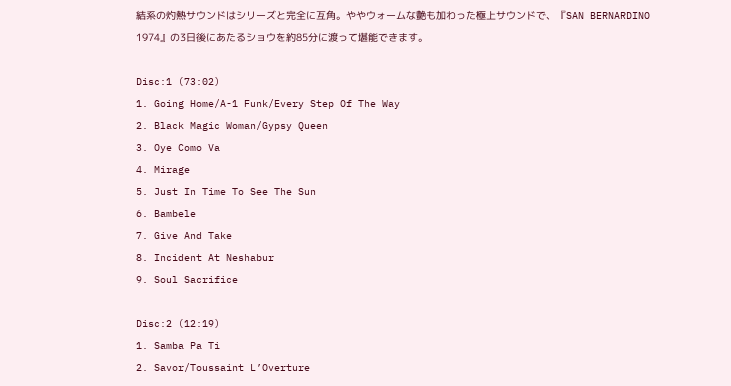結系の灼熱サウンドはシリーズと完全に互角。ややウォームな艶も加わった極上サウンドで、『SAN BERNARDINO 1974』の3日後にあたるショウを約85分に渡って堪能できます。

Disc:1 (73:02)
1. Going Home/A-1 Funk/Every Step Of The Way
2. Black Magic Woman/Gypsy Queen
3. Oye Como Va
4. Mirage
5. Just In Time To See The Sun
6. Bambele
7. Give And Take
8. Incident At Neshabur
9. Soul Sacrifice

Disc:2 (12:19)
1. Samba Pa Ti
2. Savor/Toussaint L’Overture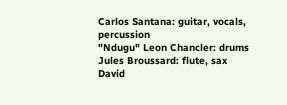Carlos Santana: guitar, vocals, percussion
"Ndugu" Leon Chancler: drums
Jules Broussard: flute, sax
David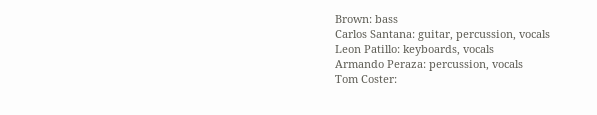Brown: bass
Carlos Santana: guitar, percussion, vocals
Leon Patillo: keyboards, vocals
Armando Peraza: percussion, vocals
Tom Coster: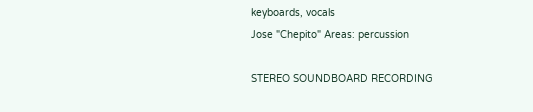keyboards, vocals
Jose "Chepito" Areas: percussion

STEREO SOUNDBOARD RECORDING